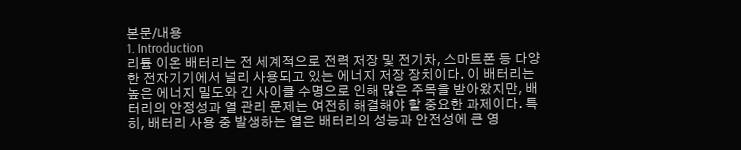본문/내용
1. Introduction
리튬 이온 배터리는 전 세계적으로 전력 저장 및 전기차, 스마트폰 등 다양한 전자기기에서 널리 사용되고 있는 에너지 저장 장치이다. 이 배터리는 높은 에너지 밀도와 긴 사이클 수명으로 인해 많은 주목을 받아왔지만, 배터리의 안정성과 열 관리 문제는 여전히 해결해야 할 중요한 과제이다. 특히, 배터리 사용 중 발생하는 열은 배터리의 성능과 안전성에 큰 영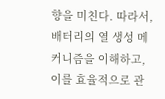향을 미친다. 따라서, 배터리의 열 생성 메커니즘을 이해하고, 이를 효율적으로 관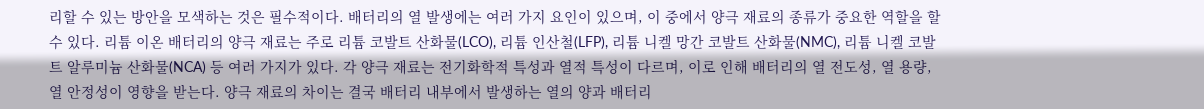리할 수 있는 방안을 모색하는 것은 필수적이다. 배터리의 열 발생에는 여러 가지 요인이 있으며, 이 중에서 양극 재료의 종류가 중요한 역할을 할 수 있다. 리튬 이온 배터리의 양극 재료는 주로 리튬 코발트 산화물(LCO), 리튬 인산철(LFP), 리튬 니켈 망간 코발트 산화물(NMC), 리튬 니켈 코발트 알루미늄 산화물(NCA) 등 여러 가지가 있다. 각 양극 재료는 전기화학적 특성과 열적 특성이 다르며, 이로 인해 배터리의 열 전도성, 열 용량, 열 안정성이 영향을 받는다. 양극 재료의 차이는 결국 배터리 내부에서 발생하는 열의 양과 배터리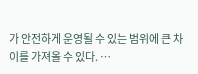가 안전하게 운영될 수 있는 범위에 큰 차이를 가져올 수 있다. …